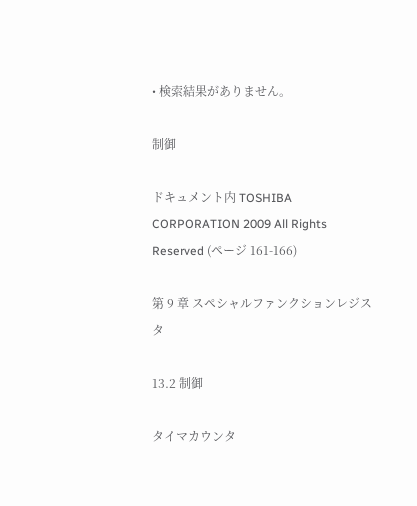• 検索結果がありません。

制御

ドキュメント内 TOSHIBA CORPORATION 2009 All Rights Reserved (ページ 161-166)

第 9 章 スペシャルファンクションレジスタ

13.2 制御

タイマカウンタ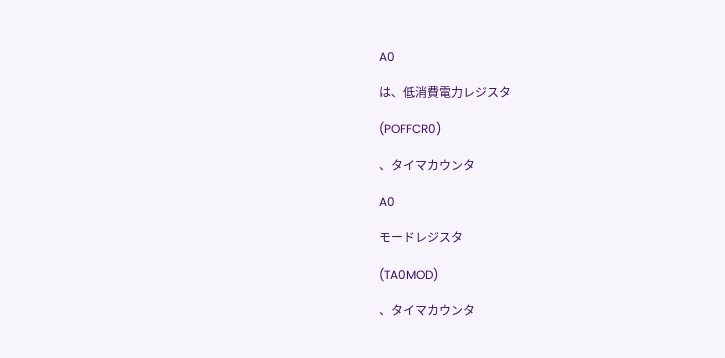A0

は、低消費電力レジスタ

(POFFCR0)

、タイマカウンタ

A0

モードレジスタ

(TA0MOD)

、タイマカウンタ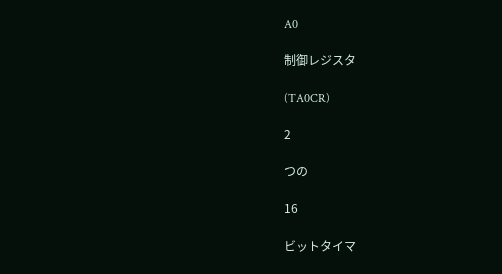A0

制御レジスタ

(TA0CR)

2

つの

16

ビットタイマ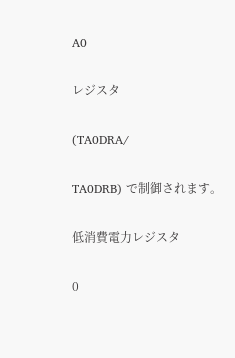A0

レジスタ

(TA0DRA/

TA0DRB) で制御されます。

低消費電力レジスタ

0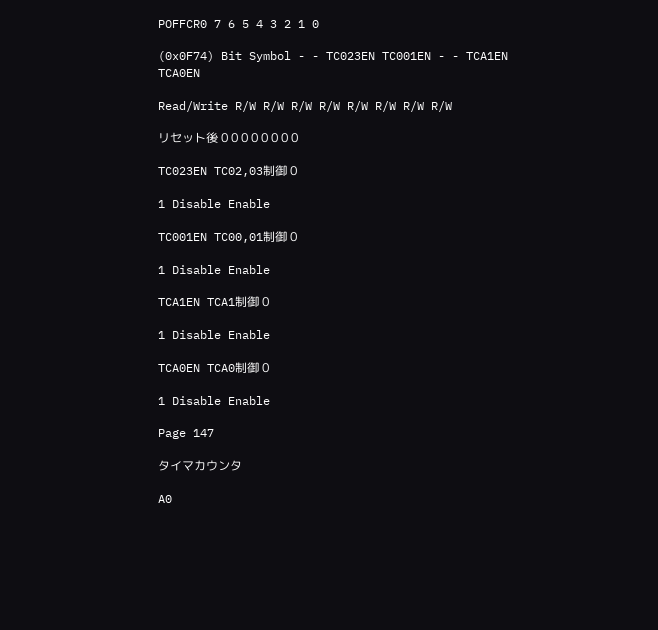POFFCR0 7 6 5 4 3 2 1 0

(0x0F74) Bit Symbol - - TC023EN TC001EN - - TCA1EN TCA0EN

Read/Write R/W R/W R/W R/W R/W R/W R/W R/W

リセット後 0 0 0 0 0 0 0 0

TC023EN TC02,03制御 0

1 Disable Enable

TC001EN TC00,01制御 0

1 Disable Enable

TCA1EN TCA1制御 0

1 Disable Enable

TCA0EN TCA0制御 0

1 Disable Enable

Page 147

タイマカウンタ

A0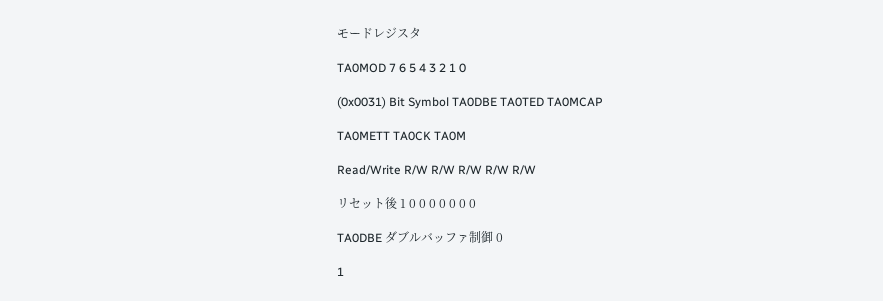モードレジスタ

TA0MOD 7 6 5 4 3 2 1 0

(0x0031) Bit Symbol TA0DBE TA0TED TA0MCAP

TA0METT TA0CK TA0M

Read/Write R/W R/W R/W R/W R/W

リセット後 1 0 0 0 0 0 0 0

TA0DBE ダブルバッファ制御 0

1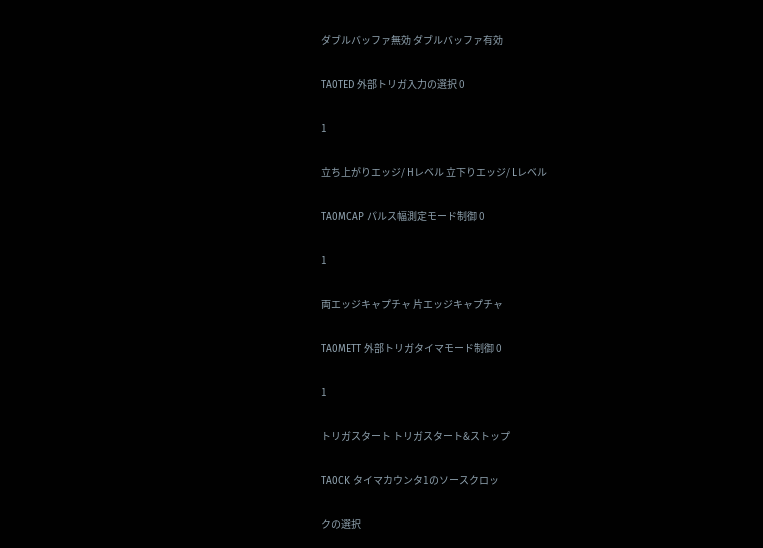ダブルバッファ無効 ダブルバッファ有効

TA0TED 外部トリガ入力の選択 0

1

立ち上がりエッジ/ Hレベル 立下りエッジ/ Lレベル

TA0MCAP パルス幅測定モード制御 0

1

両エッジキャプチャ 片エッジキャプチャ

TA0METT 外部トリガタイマモード制御 0

1

トリガスタート トリガスタート&ストップ

TA0CK タイマカウンタ1のソースクロッ

クの選択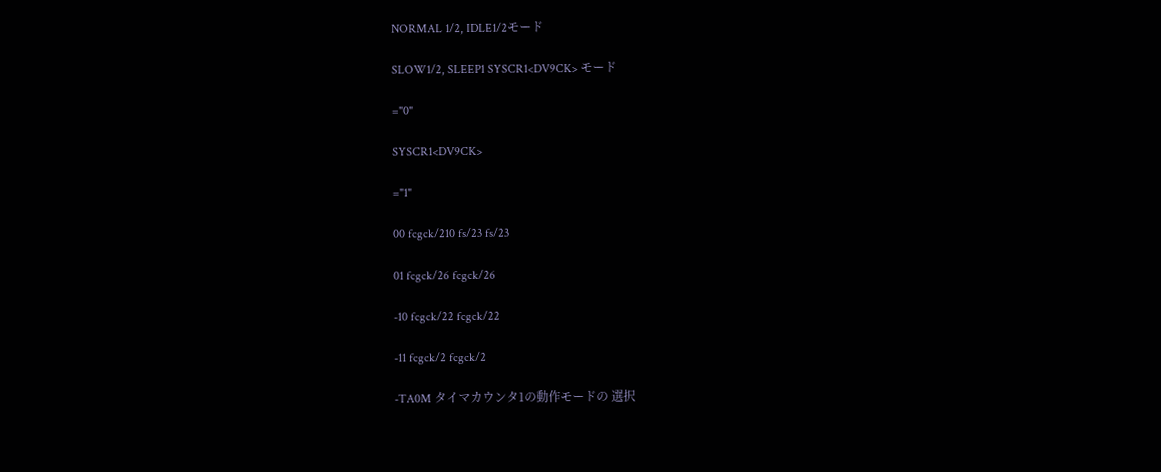NORMAL 1/2, IDLE1/2モード

SLOW1/2, SLEEP1 SYSCR1<DV9CK> モード

="0"

SYSCR1<DV9CK>

="1"

00 fcgck/210 fs/23 fs/23

01 fcgck/26 fcgck/26

-10 fcgck/22 fcgck/22

-11 fcgck/2 fcgck/2

-TA0M タイマカウンタ1の動作モードの 選択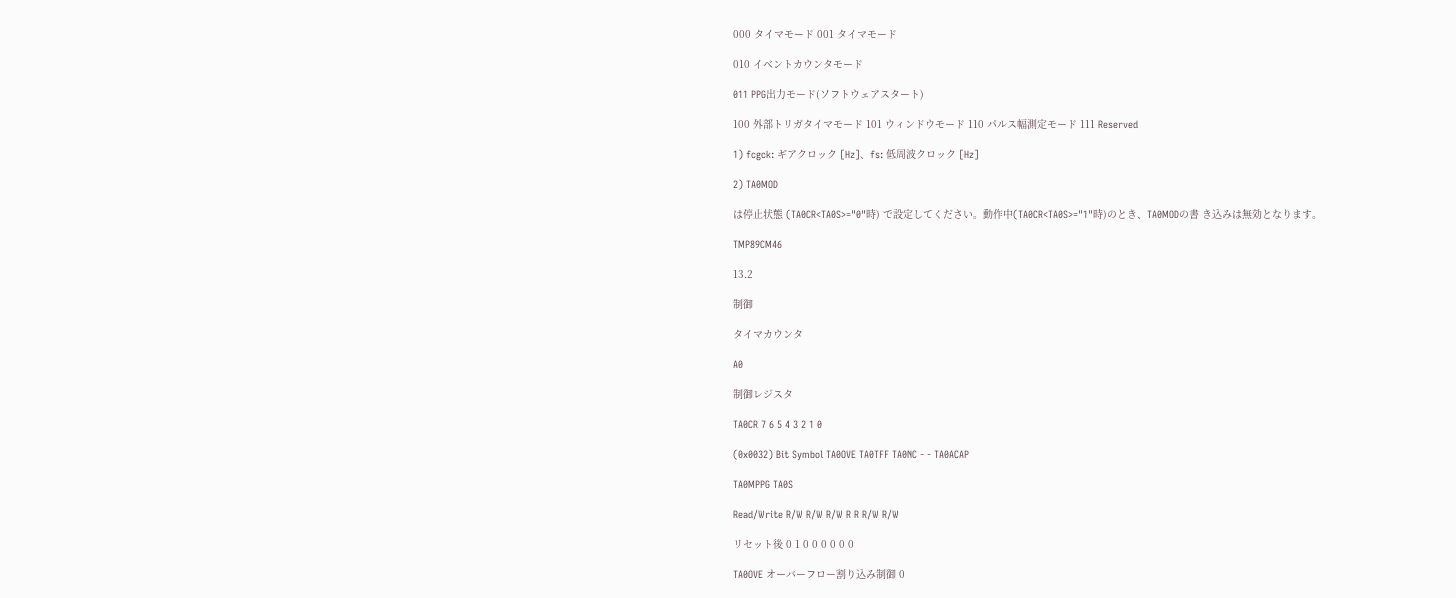000 タイマモード 001 タイマモード

010 イベントカウンタモード

011 PPG出力モード(ソフトウェアスタート)

100 外部トリガタイマモード 101 ウィンドウモード 110 パルス幅測定モード 111 Reserved

1) fcgck: ギアクロック [Hz]、fs: 低周波クロック [Hz]

2) TA0MOD

は停止状態 (TA0CR<TA0S>="0"時) で設定してください。動作中(TA0CR<TA0S>="1"時)のとき、TA0MODの書 き込みは無効となります。

TMP89CM46

13.2

制御

タイマカウンタ

A0

制御レジスタ

TA0CR 7 6 5 4 3 2 1 0

(0x0032) Bit Symbol TA0OVE TA0TFF TA0NC - - TA0ACAP

TA0MPPG TA0S

Read/Write R/W R/W R/W R R R/W R/W

リセット後 0 1 0 0 0 0 0 0

TA0OVE オーバーフロー割り込み制御 0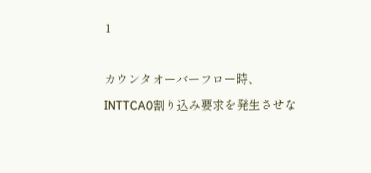1

カウンタオーバーフロー時、INTTCA0割り込み要求を発生させな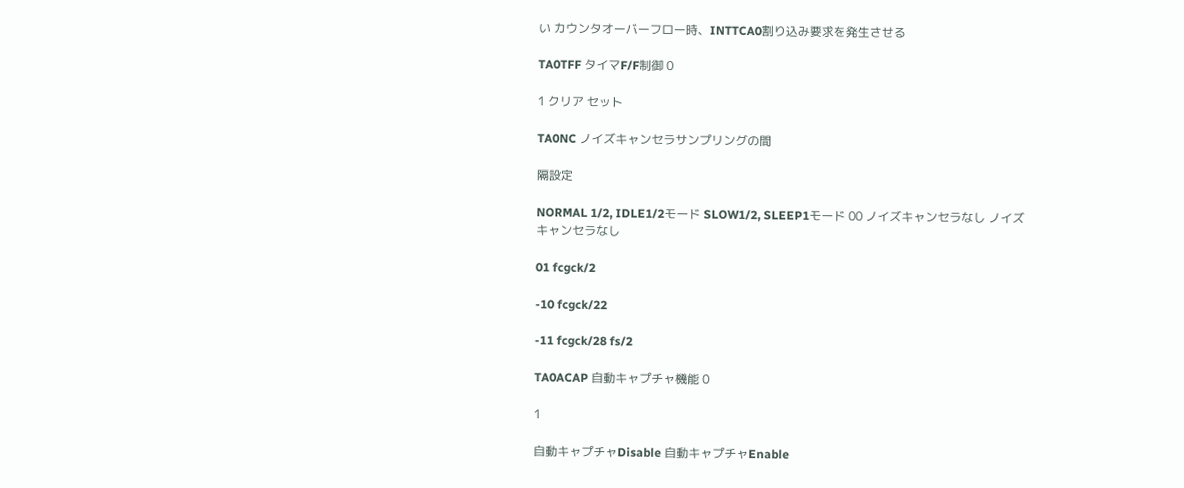い カウンタオーバーフロー時、INTTCA0割り込み要求を発生させる

TA0TFF タイマF/F制御 0

1 クリア セット

TA0NC ノイズキャンセラサンプリングの間

隔設定

NORMAL 1/2, IDLE1/2モード SLOW1/2, SLEEP1モード 00 ノイズキャンセラなし ノイズキャンセラなし

01 fcgck/2

-10 fcgck/22

-11 fcgck/28 fs/2

TA0ACAP 自動キャプチャ機能 0

1

自動キャプチャDisable 自動キャプチャEnable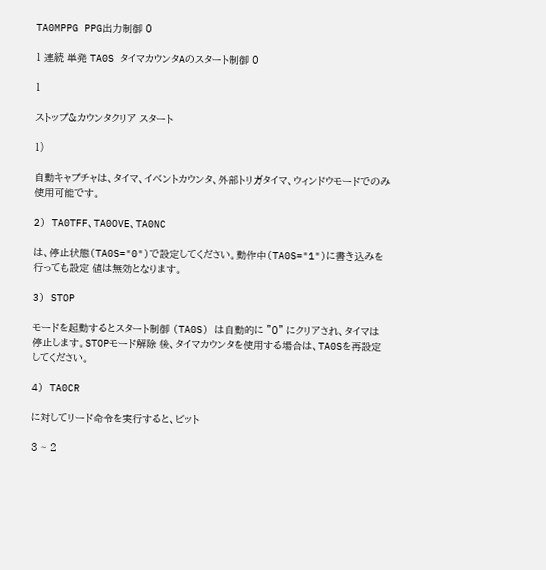TA0MPPG PPG出力制御 0

1 連続 単発 TA0S タイマカウンタAのスタート制御 0

1

ストップ&カウンタクリア スタート

1)

自動キャプチャは、タイマ、イベントカウンタ、外部トリガタイマ、ウィンドウモードでのみ使用可能です。

2) TA0TFF、TA0OVE、TA0NC

は、停止状態(TA0S="0")で設定してください。動作中(TA0S="1")に書き込みを行っても設定 値は無効となります。

3) STOP

モードを起動するとスタート制御 (TA0S) は自動的に "0" にクリアされ、タイマは停止します。STOPモード解除 後、タイマカウンタを使用する場合は、TA0Sを再設定してください。

4) TA0CR

に対してリード命令を実行すると、ビット

3 ~ 2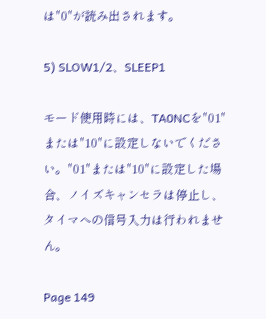は"0"が読み出されます。

5) SLOW1/2、SLEEP1

モード使用時には、TA0NCを"01"または"10"に設定しないでください。"01"または"10"に設定した場 合、ノイズキャンセラは停止し、タイマへの信号入力は行われません。

Page 149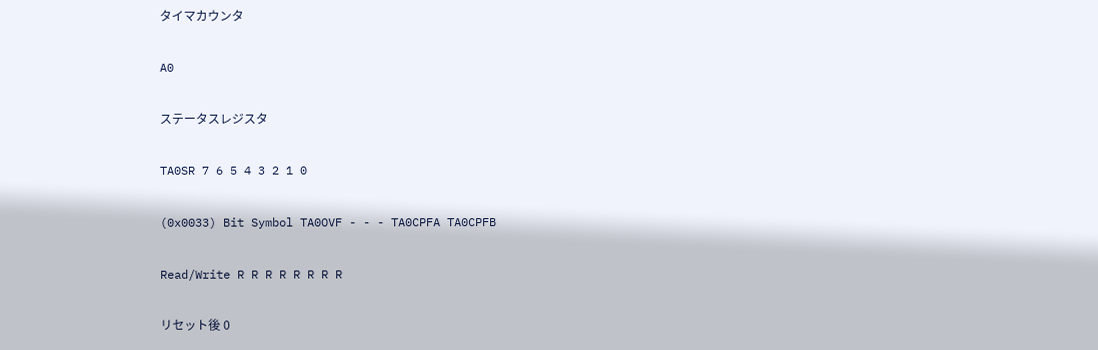タイマカウンタ

A0

ステータスレジスタ

TA0SR 7 6 5 4 3 2 1 0

(0x0033) Bit Symbol TA0OVF - - - TA0CPFA TA0CPFB

Read/Write R R R R R R R R

リセット後 0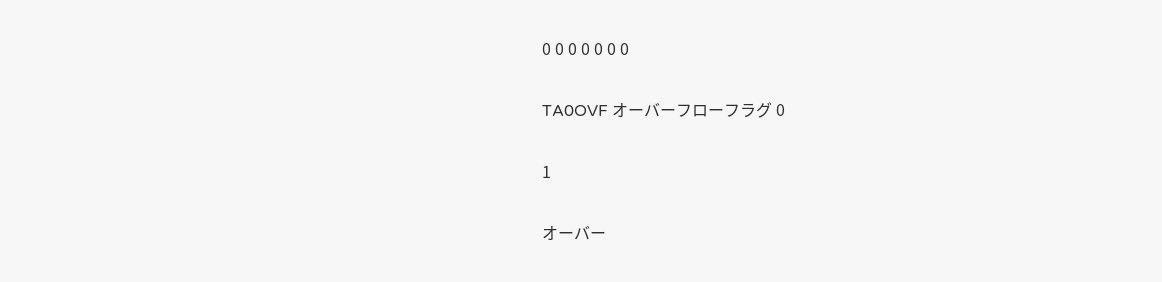0 0 0 0 0 0 0

TA0OVF オーバーフローフラグ 0

1

オーバー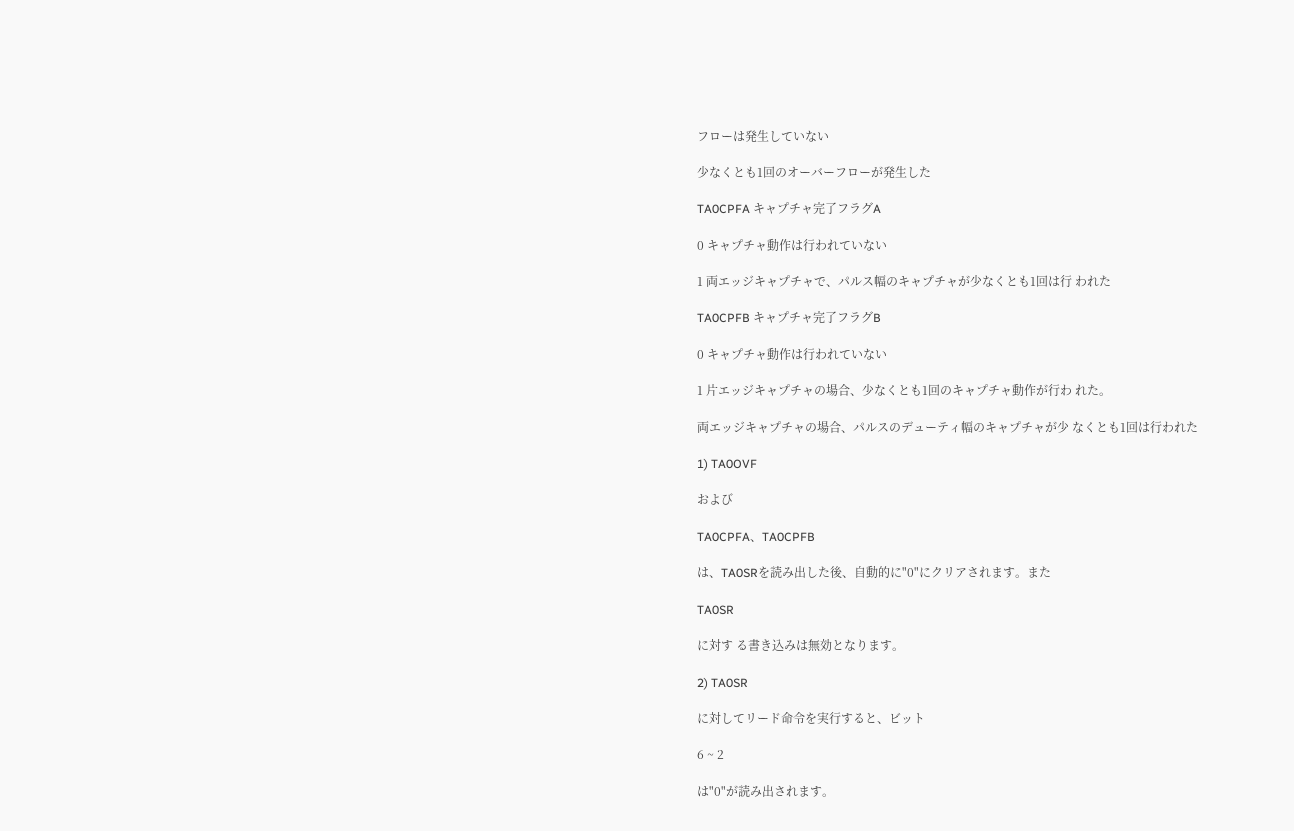フローは発生していない

少なくとも1回のオーバーフローが発生した

TA0CPFA キャプチャ完了フラグA

0 キャプチャ動作は行われていない

1 両エッジキャプチャで、パルス幅のキャプチャが少なくとも1回は行 われた

TA0CPFB キャプチャ完了フラグB

0 キャプチャ動作は行われていない

1 片エッジキャプチャの場合、少なくとも1回のキャプチャ動作が行わ れた。

両エッジキャプチャの場合、パルスのデューティ幅のキャプチャが少 なくとも1回は行われた

1) TA0OVF

および

TA0CPFA、TA0CPFB

は、TA0SRを読み出した後、自動的に"0"にクリアされます。また

TA0SR

に対す る書き込みは無効となります。

2) TA0SR

に対してリード命令を実行すると、ビット

6 ~ 2

は"0"が読み出されます。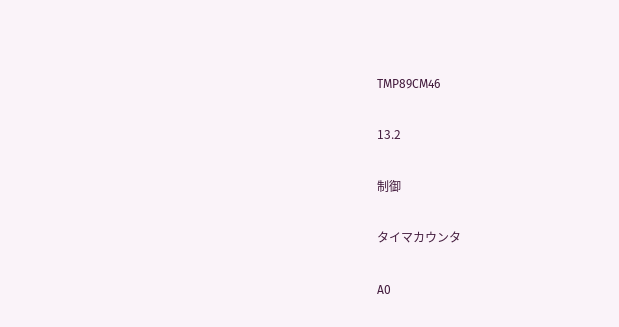TMP89CM46

13.2

制御

タイマカウンタ

A0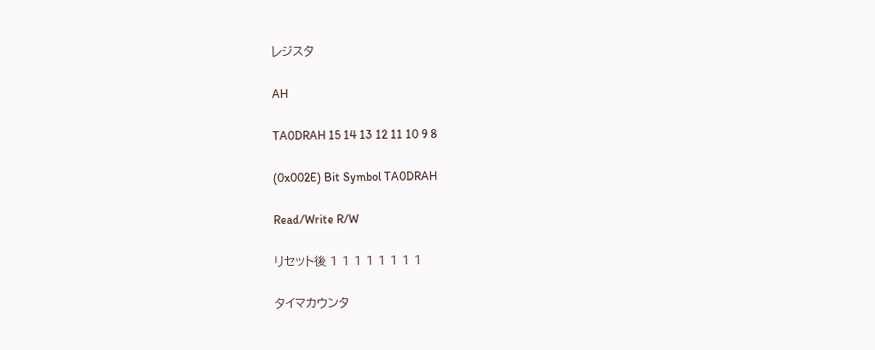レジスタ

AH

TA0DRAH 15 14 13 12 11 10 9 8

(0x002E) Bit Symbol TA0DRAH

Read/Write R/W

リセット後 1 1 1 1 1 1 1 1

タイマカウンタ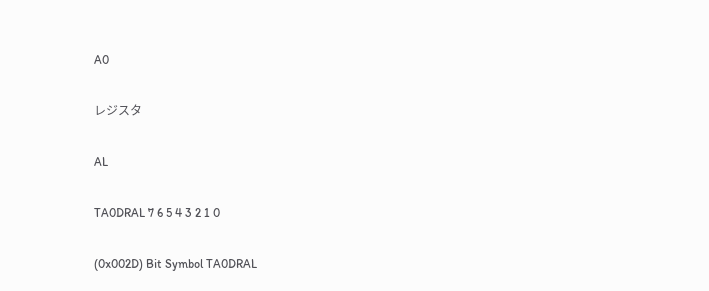A0

レジスタ

AL

TA0DRAL 7 6 5 4 3 2 1 0

(0x002D) Bit Symbol TA0DRAL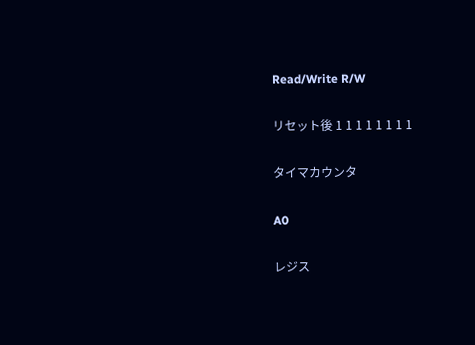Read/Write R/W

リセット後 1 1 1 1 1 1 1 1

タイマカウンタ

A0

レジス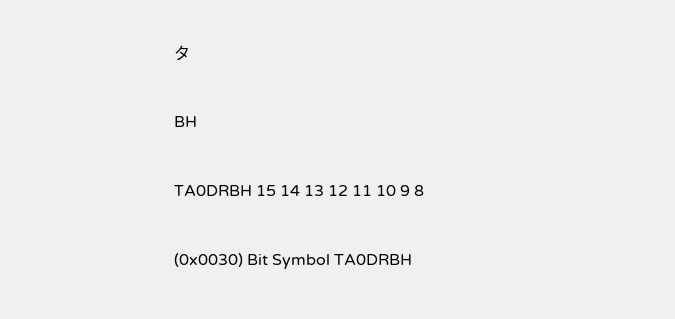タ

BH

TA0DRBH 15 14 13 12 11 10 9 8

(0x0030) Bit Symbol TA0DRBH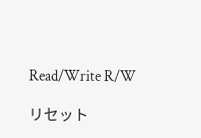Read/Write R/W

リセット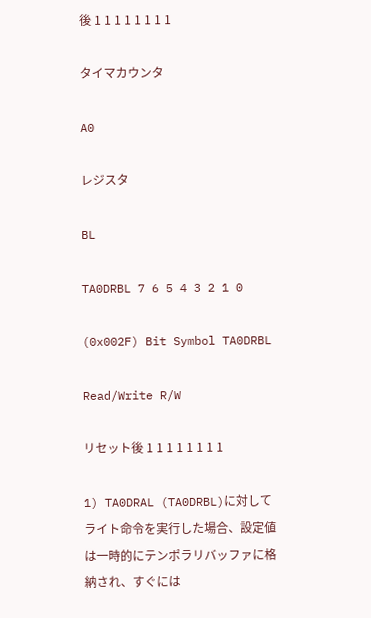後 1 1 1 1 1 1 1 1

タイマカウンタ

A0

レジスタ

BL

TA0DRBL 7 6 5 4 3 2 1 0

(0x002F) Bit Symbol TA0DRBL

Read/Write R/W

リセット後 1 1 1 1 1 1 1 1

1) TA0DRAL (TA0DRBL)に対してライト命令を実行した場合、設定値は一時的にテンポラリバッファに格納され、すぐには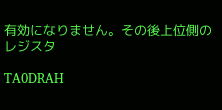有効になりません。その後上位側のレジスタ

TA0DRAH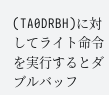(TA0DRBH)に対してライト命令を実行するとダブルバッフ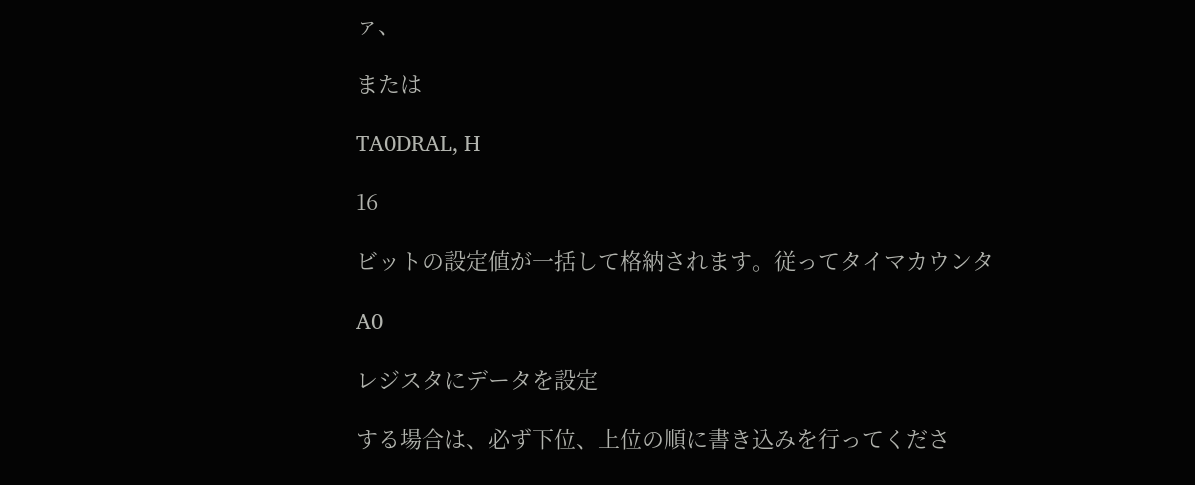ァ、

または

TA0DRAL, H

16

ビットの設定値が一括して格納されます。従ってタイマカウンタ

A0

レジスタにデータを設定

する場合は、必ず下位、上位の順に書き込みを行ってくださ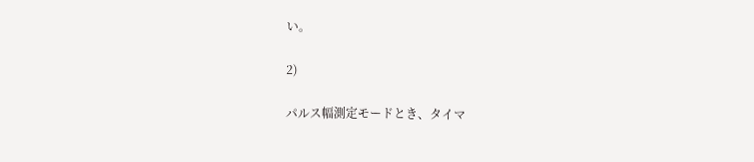い。

2)

パルス幅測定モードとき、タイマ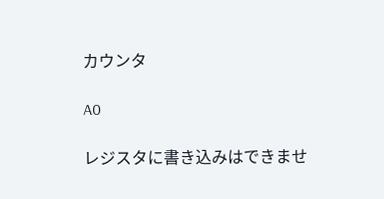カウンタ

A0

レジスタに書き込みはできませ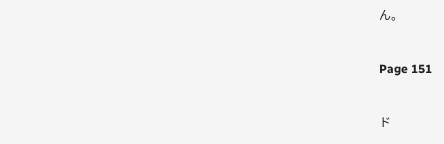ん。

Page 151

ド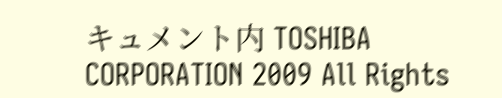キュメント内 TOSHIBA CORPORATION 2009 All Rights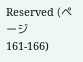Reserved (ページ 161-166)